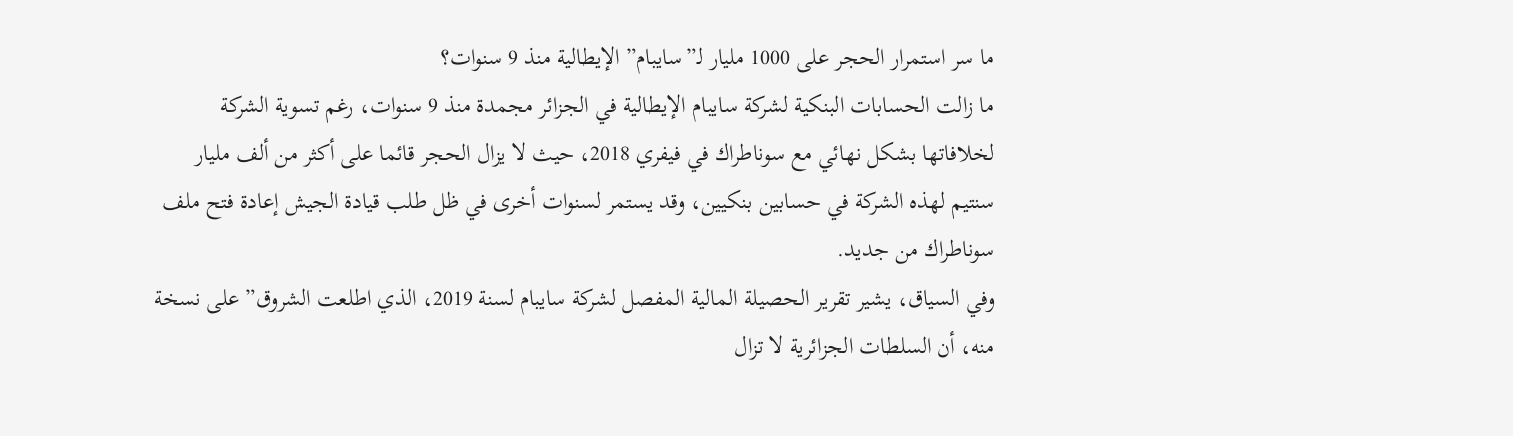ما سر استمرار الحجر على 1000 مليار لـ”سايبام” الإيطالية منذ 9 سنوات؟
ما زالت الحسابات البنكية لشركة سايبام الإيطالية في الجزائر مجمدة منذ 9 سنوات، رغم تسوية الشركة لخلافاتها بشكل نهائي مع سوناطراك في فيفري 2018، حيث لا يزال الحجر قائما على أكثر من ألف مليار سنتيم لهذه الشركة في حسابين بنكيين، وقد يستمر لسنوات أخرى في ظل طلب قيادة الجيش إعادة فتح ملف سوناطراك من جديد.
وفي السياق، يشير تقرير الحصيلة المالية المفصل لشركة سايبام لسنة 2019، الذي اطلعت الشروق” على نسخة منه، أن السلطات الجزائرية لا تزال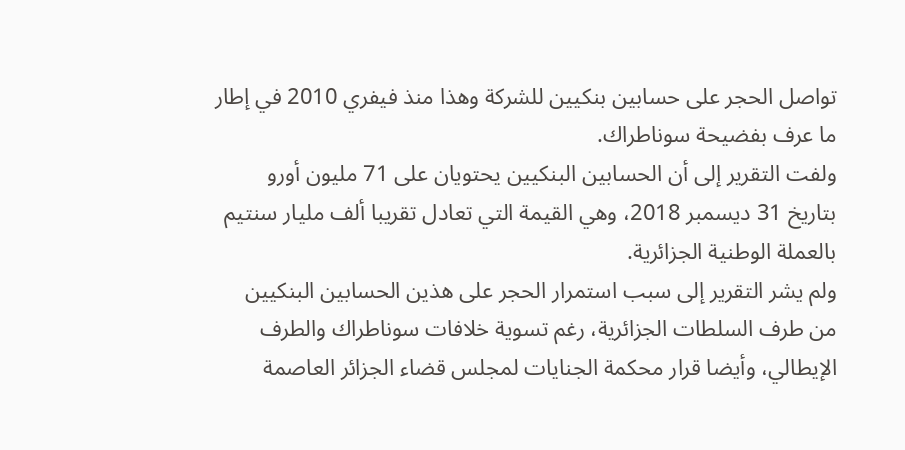تواصل الحجر على حسابين بنكيين للشركة وهذا منذ فيفري 2010 في إطار ما عرف بفضيحة سوناطراك.
ولفت التقرير إلى أن الحسابين البنكيين يحتويان على 71 مليون أورو بتاريخ 31 ديسمبر 2018، وهي القيمة التي تعادل تقريبا ألف مليار سنتيم بالعملة الوطنية الجزائرية.
ولم يشر التقرير إلى سبب استمرار الحجر على هذين الحسابين البنكيين من طرف السلطات الجزائرية، رغم تسوية خلافات سوناطراك والطرف الإيطالي، وأيضا قرار محكمة الجنايات لمجلس قضاء الجزائر العاصمة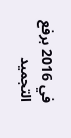في 2016 برفع التجميد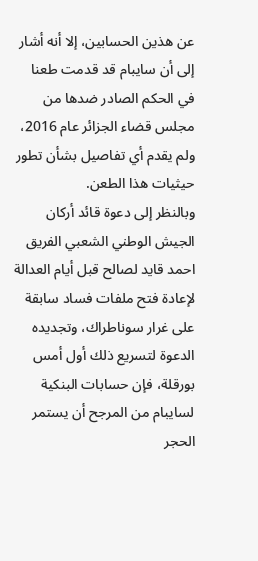عن هذين الحسابين، إلا أنه أشار إلى أن سايبام قد قدمت طعنا في الحكم الصادر ضدها من مجلس قضاء الجزائر عام 2016، ولم يقدم أي تفاصيل بشأن تطور حيثيات هذا الطعن.
وبالنظر إلى دعوة قائد أركان الجيش الوطني الشعبي الفريق احمد قايد لصالح قبل أيام العدالة لإعادة فتح ملفات فساد سابقة على غرار سوناطراك، وتجديده الدعوة لتسريع ذلك أول أمس بورقلة، فإن حسابات البنكية لسايبام من المرجح أن يستمر الحجر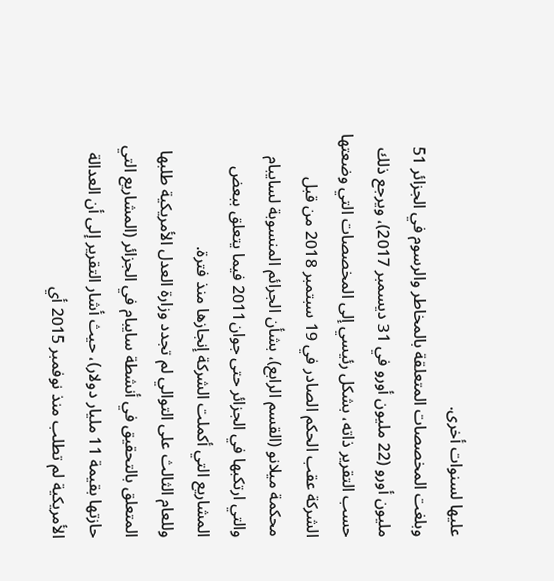عليها لسنوات أخرى.
وبلغت المخصصات المتعلقة بالمخاطر والرسوم في الجزائر 51 مليون أورو (22 مليون أورو في 31 ديسمبر 2017)، ويرجع ذلك حسب التقرير ذاته، بشكل رئيسي إلى المخصصات التي وضعتها الشركة عقب الحكم الصادر في 19 سبتمبر 2018 من قبل محكمة ميلانو (القسم الرابع)، بشأن الجرائم المنسوبة لسايبام والتي ارتكبها في الجزائر حتى جوان2011 فيما يتعلق ببعض المشاريع التي أكملت الشركة إنجازها منذ فترة.
وللعام الثالث على التوالي لم تجدد وزارة العدل الأمريكية طلبها المتعلق بالتحقيق في أنشطة سايبام في الجزائر (المشاريع التي حازتها بقيمة 11 مليار دولار)، حيث أشار التقرير إلى أن العدالة الأمريكية لم تطلب منذ نوفمبر 2015 أي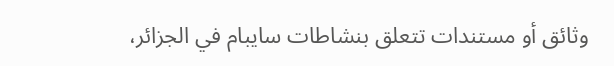وثائق أو مستندات تتعلق بنشاطات سايبام في الجزائر،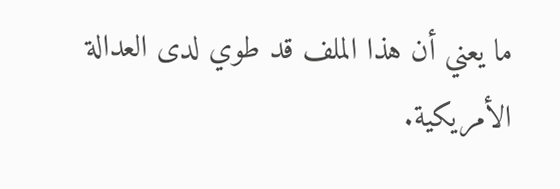ما يعني أن هذا الملف قد طوي لدى العدالة الأمريكية.